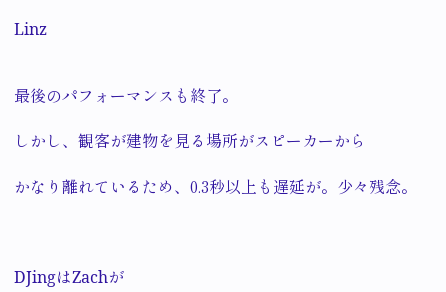Linz


最後のパフォーマンスも終了。

しかし、観客が建物を見る場所がスピーカーから

かなり離れているため、0.3秒以上も遅延が。少々残念。



DJingはZachが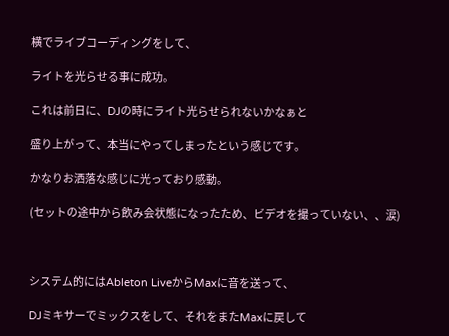横でライブコーディングをして、

ライトを光らせる事に成功。

これは前日に、DJの時にライト光らせられないかなぁと

盛り上がって、本当にやってしまったという感じです。

かなりお洒落な感じに光っており感動。

(セットの途中から飲み会状態になったため、ビデオを撮っていない、、涙)



システム的にはAbleton LiveからMaxに音を送って、

DJミキサーでミックスをして、それをまたMaxに戻して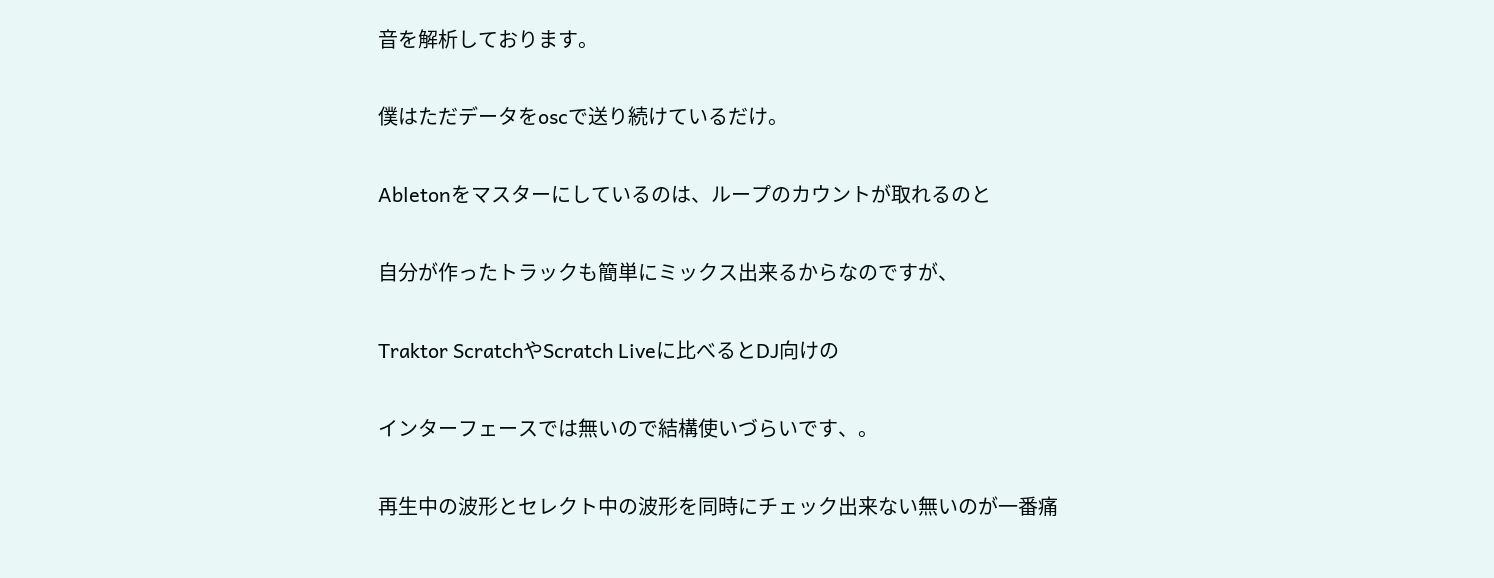音を解析しております。

僕はただデータをoscで送り続けているだけ。

Abletonをマスターにしているのは、ループのカウントが取れるのと

自分が作ったトラックも簡単にミックス出来るからなのですが、

Traktor ScratchやScratch Liveに比べるとDJ向けの

インターフェースでは無いので結構使いづらいです、。

再生中の波形とセレクト中の波形を同時にチェック出来ない無いのが一番痛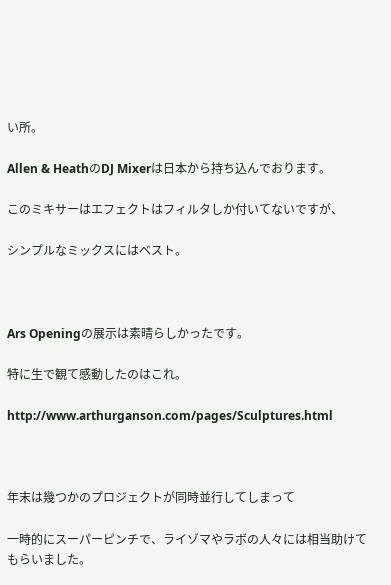い所。

Allen & HeathのDJ Mixerは日本から持ち込んでおります。

このミキサーはエフェクトはフィルタしか付いてないですが、

シンプルなミックスにはベスト。



Ars Openingの展示は素晴らしかったです。

特に生で観て感動したのはこれ。

http://www.arthurganson.com/pages/Sculptures.html



年末は幾つかのプロジェクトが同時並行してしまって

一時的にスーパーピンチで、ライゾマやラボの人々には相当助けてもらいました。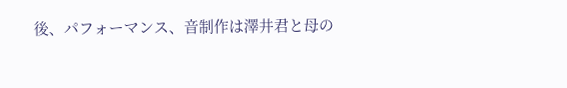後、パフォーマンス、音制作は澤井君と母の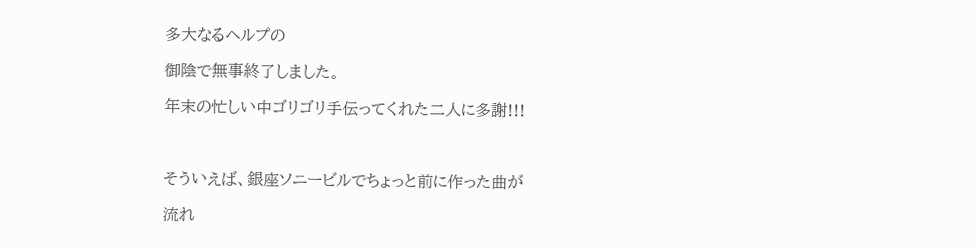多大なるヘルプの

御陰で無事終了しました。

年末の忙しい中ゴリゴリ手伝ってくれた二人に多謝!!!



そういえば、銀座ソニービルでちょっと前に作った曲が

流れ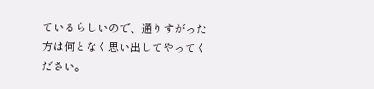ているらしいので、通りすがった方は何となく思い出してやってください。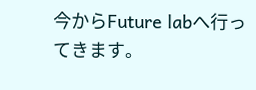今からFuture labへ行ってきます。